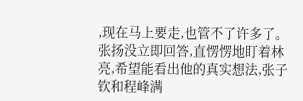,现在马上要走,也管不了许多了。
张扬没立即回答,直愣愣地盯着林亮,希望能看出他的真实想法,张子钦和程峰满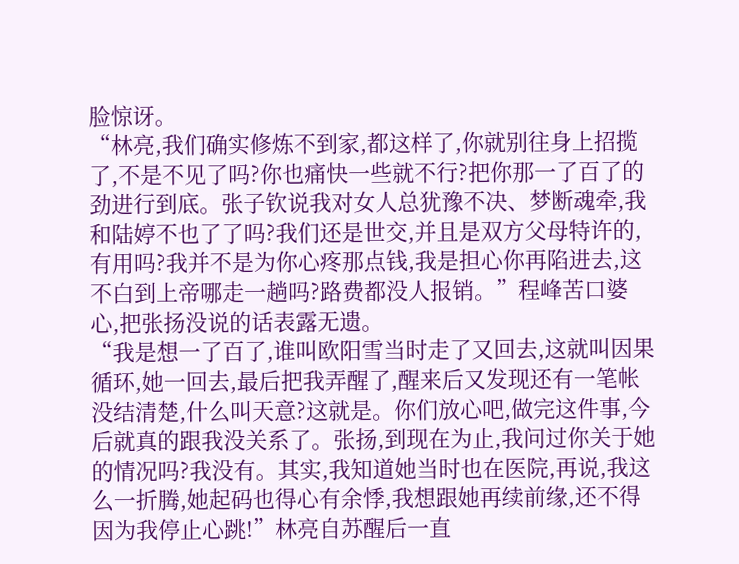脸惊讶。
“林亮,我们确实修炼不到家,都这样了,你就别往身上招揽了,不是不见了吗?你也痛快一些就不行?把你那一了百了的劲进行到底。张子钦说我对女人总犹豫不决、梦断魂牵,我和陆婷不也了了吗?我们还是世交,并且是双方父母特许的,有用吗?我并不是为你心疼那点钱,我是担心你再陷进去,这不白到上帝哪走一趟吗?路费都没人报销。”程峰苦口婆心,把张扬没说的话表露无遗。
“我是想一了百了,谁叫欧阳雪当时走了又回去,这就叫因果循环,她一回去,最后把我弄醒了,醒来后又发现还有一笔帐没结清楚,什么叫天意?这就是。你们放心吧,做完这件事,今后就真的跟我没关系了。张扬,到现在为止,我问过你关于她的情况吗?我没有。其实,我知道她当时也在医院,再说,我这么一折腾,她起码也得心有余悸,我想跟她再续前缘,还不得因为我停止心跳!”林亮自苏醒后一直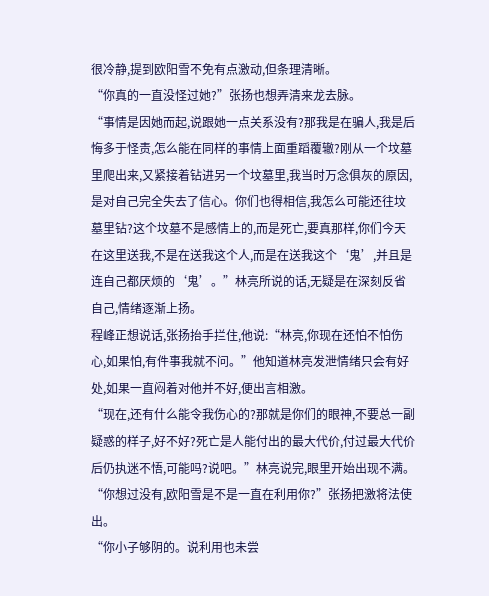很冷静,提到欧阳雪不免有点激动,但条理清晰。
“你真的一直没怪过她?”张扬也想弄清来龙去脉。
“事情是因她而起,说跟她一点关系没有?那我是在骗人,我是后悔多于怪责,怎么能在同样的事情上面重蹈覆辙?刚从一个坟墓里爬出来,又紧接着钻进另一个坟墓里,我当时万念俱灰的原因,是对自己完全失去了信心。你们也得相信,我怎么可能还往坟墓里钻?这个坟墓不是感情上的,而是死亡,要真那样,你们今天在这里送我,不是在送我这个人,而是在送我这个‘鬼’,并且是连自己都厌烦的‘鬼’。”林亮所说的话,无疑是在深刻反省自己,情绪逐渐上扬。
程峰正想说话,张扬抬手拦住,他说:“林亮,你现在还怕不怕伤心,如果怕,有件事我就不问。”他知道林亮发泄情绪只会有好处,如果一直闷着对他并不好,便出言相激。
“现在,还有什么能令我伤心的?那就是你们的眼神,不要总一副疑惑的样子,好不好?死亡是人能付出的最大代价,付过最大代价后仍执迷不悟,可能吗?说吧。”林亮说完,眼里开始出现不满。
“你想过没有,欧阳雪是不是一直在利用你?”张扬把激将法使出。
“你小子够阴的。说利用也未尝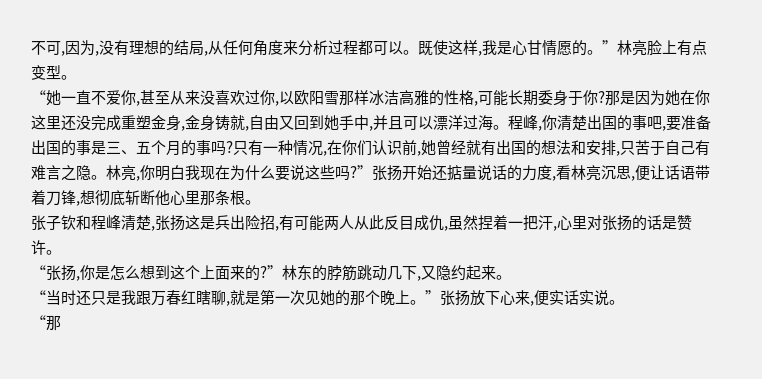不可,因为,没有理想的结局,从任何角度来分析过程都可以。既使这样,我是心甘情愿的。”林亮脸上有点变型。
“她一直不爱你,甚至从来没喜欢过你,以欧阳雪那样冰洁高雅的性格,可能长期委身于你?那是因为她在你这里还没完成重塑金身,金身铸就,自由又回到她手中,并且可以漂洋过海。程峰,你清楚出国的事吧,要准备出国的事是三、五个月的事吗?只有一种情况,在你们认识前,她曾经就有出国的想法和安排,只苦于自己有难言之隐。林亮,你明白我现在为什么要说这些吗?”张扬开始还掂量说话的力度,看林亮沉思,便让话语带着刀锋,想彻底斩断他心里那条根。
张子钦和程峰清楚,张扬这是兵出险招,有可能两人从此反目成仇,虽然捏着一把汗,心里对张扬的话是赞许。
“张扬,你是怎么想到这个上面来的?”林东的脖筋跳动几下,又隐约起来。
“当时还只是我跟万春红瞎聊,就是第一次见她的那个晚上。”张扬放下心来,便实话实说。
“那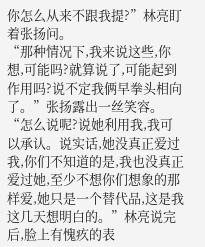你怎么从来不跟我提?”林亮盯着张扬问。
“那种情况下,我来说这些,你想,可能吗?就算说了,可能起到作用吗?说不定我俩早拳头相向了。”张扬露出一丝笑容。
“怎么说呢?说她利用我,我可以承认。说实话,她没真正爱过我,你们不知道的是,我也没真正爱过她,至少不想你们想象的那样爱,她只是一个替代品,这是我这几天想明白的。”林亮说完后,脸上有愧疚的表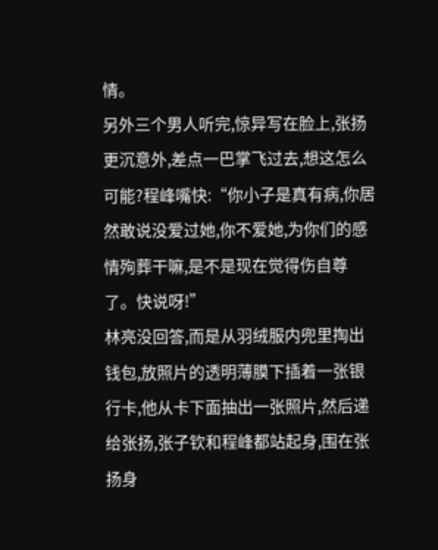情。
另外三个男人听完,惊异写在脸上,张扬更沉意外,差点一巴掌飞过去,想这怎么可能?程峰嘴快:“你小子是真有病,你居然敢说没爱过她,你不爱她,为你们的感情殉葬干嘛,是不是现在觉得伤自尊了。快说呀!”
林亮没回答,而是从羽绒服内兜里掏出钱包,放照片的透明薄膜下插着一张银行卡,他从卡下面抽出一张照片,然后递给张扬,张子钦和程峰都站起身,围在张扬身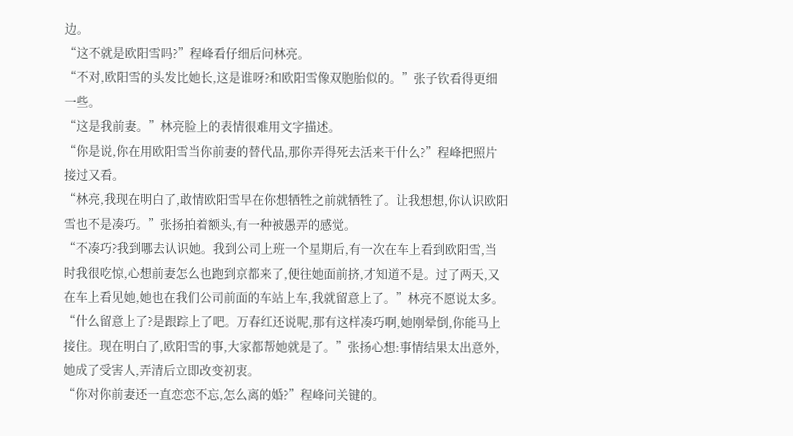边。
“这不就是欧阳雪吗?”程峰看仔细后问林亮。
“不对,欧阳雪的头发比她长,这是谁呀?和欧阳雪像双胞胎似的。”张子钦看得更细一些。
“这是我前妻。”林亮脸上的表情很难用文字描述。
“你是说,你在用欧阳雪当你前妻的替代品,那你弄得死去活来干什么?”程峰把照片接过又看。
“林亮,我现在明白了,敢情欧阳雪早在你想牺牲之前就牺牲了。让我想想,你认识欧阳雪也不是凑巧。”张扬拍着额头,有一种被愚弄的感觉。
“不凑巧?我到哪去认识她。我到公司上班一个星期后,有一次在车上看到欧阳雪,当时我很吃惊,心想前妻怎么也跑到京都来了,便往她面前挤,才知道不是。过了两天,又在车上看见她,她也在我们公司前面的车站上车,我就留意上了。”林亮不愿说太多。
“什么留意上了?是跟踪上了吧。万春红还说呢,那有这样凑巧啊,她刚晕倒,你能马上接住。现在明白了,欧阳雪的事,大家都帮她就是了。”张扬心想:事情结果太出意外,她成了受害人,弄清后立即改变初衷。
“你对你前妻还一直恋恋不忘,怎么离的婚?”程峰问关键的。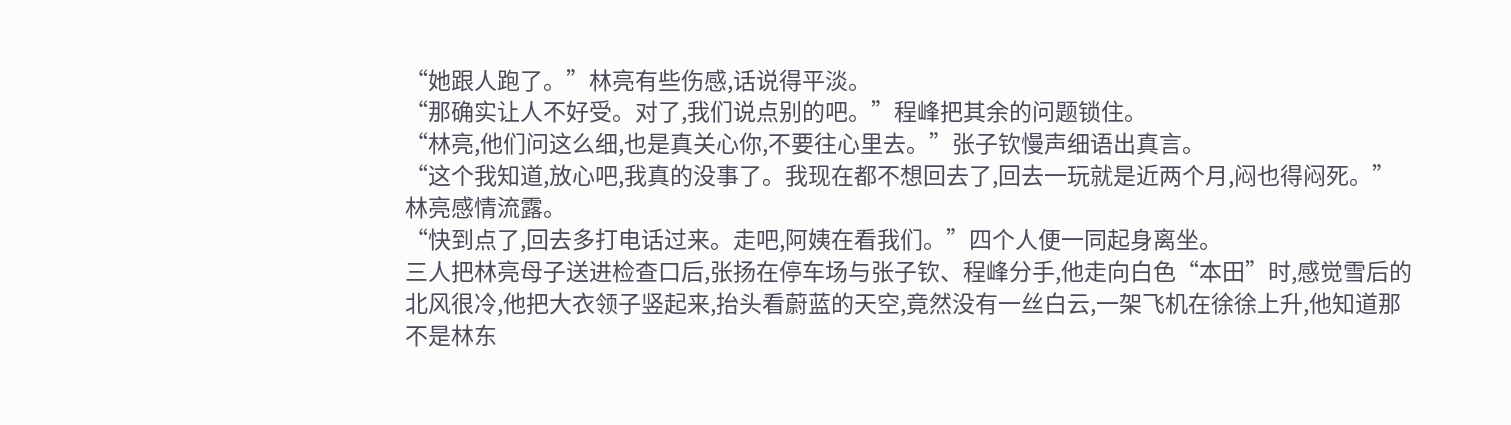“她跟人跑了。”林亮有些伤感,话说得平淡。
“那确实让人不好受。对了,我们说点别的吧。”程峰把其余的问题锁住。
“林亮,他们问这么细,也是真关心你,不要往心里去。”张子钦慢声细语出真言。
“这个我知道,放心吧,我真的没事了。我现在都不想回去了,回去一玩就是近两个月,闷也得闷死。”林亮感情流露。
“快到点了,回去多打电话过来。走吧,阿姨在看我们。”四个人便一同起身离坐。
三人把林亮母子送进检查口后,张扬在停车场与张子钦、程峰分手,他走向白色“本田”时,感觉雪后的北风很冷,他把大衣领子竖起来,抬头看蔚蓝的天空,竟然没有一丝白云,一架飞机在徐徐上升,他知道那不是林东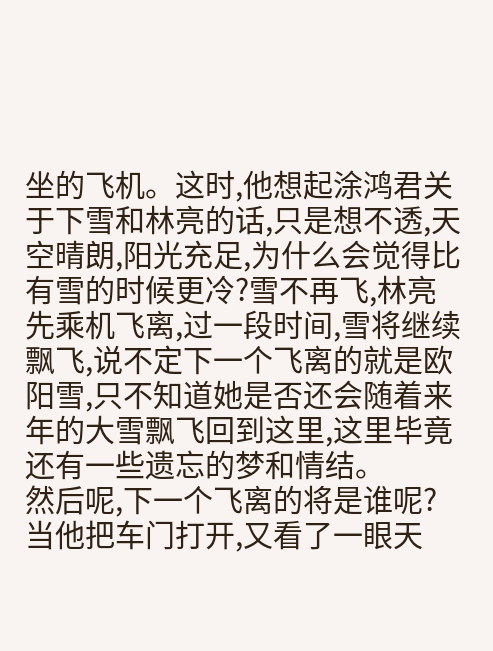坐的飞机。这时,他想起涂鸿君关于下雪和林亮的话,只是想不透,天空晴朗,阳光充足,为什么会觉得比有雪的时候更冷?雪不再飞,林亮先乘机飞离,过一段时间,雪将继续飘飞,说不定下一个飞离的就是欧阳雪,只不知道她是否还会随着来年的大雪飘飞回到这里,这里毕竟还有一些遗忘的梦和情结。
然后呢,下一个飞离的将是谁呢?
当他把车门打开,又看了一眼天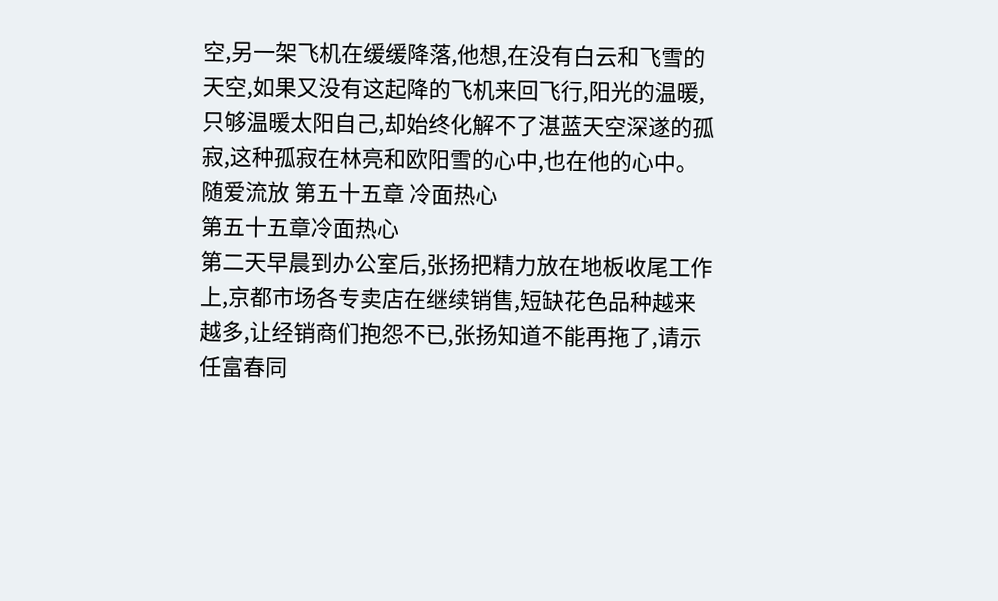空,另一架飞机在缓缓降落,他想,在没有白云和飞雪的天空,如果又没有这起降的飞机来回飞行,阳光的温暖,只够温暖太阳自己,却始终化解不了湛蓝天空深遂的孤寂,这种孤寂在林亮和欧阳雪的心中,也在他的心中。
随爱流放 第五十五章 冷面热心
第五十五章冷面热心
第二天早晨到办公室后,张扬把精力放在地板收尾工作上,京都市场各专卖店在继续销售,短缺花色品种越来越多,让经销商们抱怨不已,张扬知道不能再拖了,请示任富春同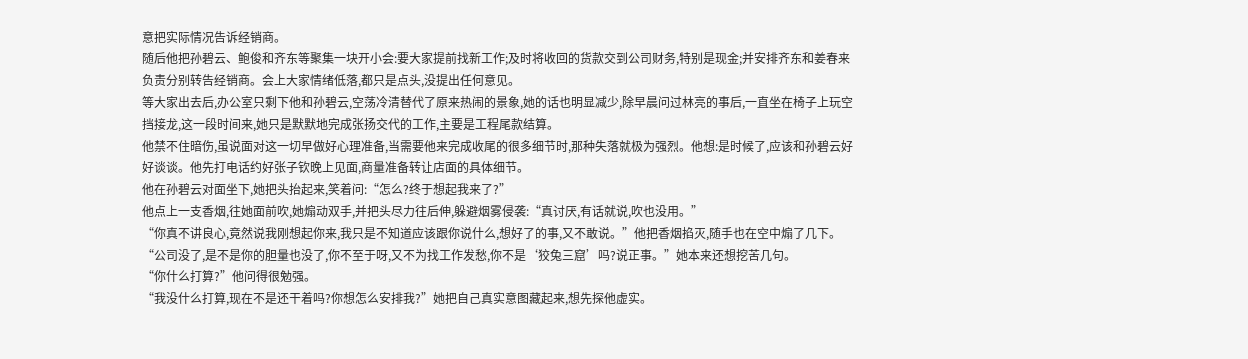意把实际情况告诉经销商。
随后他把孙碧云、鲍俊和齐东等聚集一块开小会:要大家提前找新工作;及时将收回的货款交到公司财务,特别是现金;并安排齐东和姜春来负责分别转告经销商。会上大家情绪低落,都只是点头,没提出任何意见。
等大家出去后,办公室只剩下他和孙碧云,空荡冷清替代了原来热闹的景象,她的话也明显减少,除早晨问过林亮的事后,一直坐在椅子上玩空挡接龙,这一段时间来,她只是默默地完成张扬交代的工作,主要是工程尾款结算。
他禁不住暗伤,虽说面对这一切早做好心理准备,当需要他来完成收尾的很多细节时,那种失落就极为强烈。他想:是时候了,应该和孙碧云好好谈谈。他先打电话约好张子钦晚上见面,商量准备转让店面的具体细节。
他在孙碧云对面坐下,她把头抬起来,笑着问:“怎么?终于想起我来了?”
他点上一支香烟,往她面前吹,她煽动双手,并把头尽力往后伸,躲避烟雾侵袭:“真讨厌,有话就说,吹也没用。”
“你真不讲良心,竟然说我刚想起你来,我只是不知道应该跟你说什么,想好了的事,又不敢说。”他把香烟掐灭,随手也在空中煽了几下。
“公司没了,是不是你的胆量也没了,你不至于呀,又不为找工作发愁,你不是‘狡兔三窟’吗?说正事。”她本来还想挖苦几句。
“你什么打算?”他问得很勉强。
“我没什么打算,现在不是还干着吗?你想怎么安排我?”她把自己真实意图藏起来,想先探他虚实。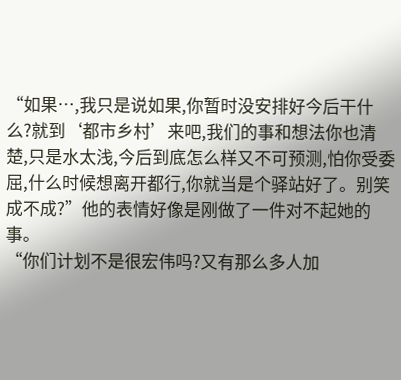“如果…,我只是说如果,你暂时没安排好今后干什么?就到‘都市乡村’来吧,我们的事和想法你也清楚,只是水太浅,今后到底怎么样又不可预测,怕你受委屈,什么时候想离开都行,你就当是个驿站好了。别笑成不成?”他的表情好像是刚做了一件对不起她的事。
“你们计划不是很宏伟吗?又有那么多人加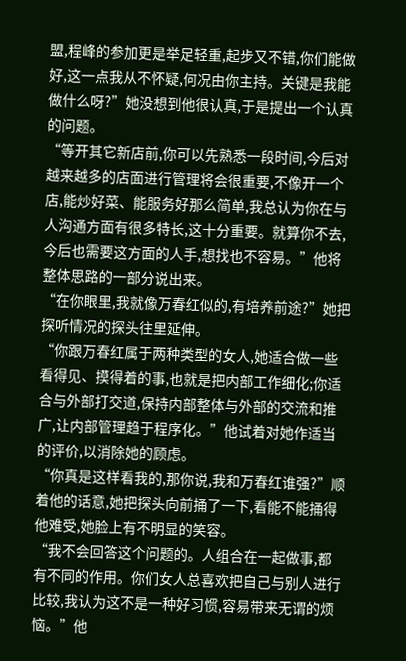盟,程峰的参加更是举足轻重,起步又不错,你们能做好,这一点我从不怀疑,何况由你主持。关键是我能做什么呀?”她没想到他很认真,于是提出一个认真的问题。
“等开其它新店前,你可以先熟悉一段时间,今后对越来越多的店面进行管理将会很重要,不像开一个店,能炒好菜、能服务好那么简单,我总认为你在与人沟通方面有很多特长,这十分重要。就算你不去,今后也需要这方面的人手,想找也不容易。”他将整体思路的一部分说出来。
“在你眼里,我就像万春红似的,有培养前途?”她把探听情况的探头往里延伸。
“你跟万春红属于两种类型的女人,她适合做一些看得见、摸得着的事,也就是把内部工作细化;你适合与外部打交道,保持内部整体与外部的交流和推广,让内部管理趋于程序化。”他试着对她作适当的评价,以消除她的顾虑。
“你真是这样看我的,那你说,我和万春红谁强?”顺着他的话意,她把探头向前捅了一下,看能不能捅得他难受,她脸上有不明显的笑容。
“我不会回答这个问题的。人组合在一起做事,都有不同的作用。你们女人总喜欢把自己与别人进行比较,我认为这不是一种好习惯,容易带来无谓的烦恼。”他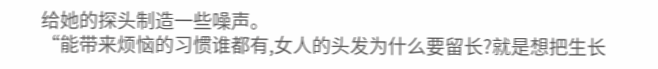给她的探头制造一些噪声。
“能带来烦恼的习惯谁都有,女人的头发为什么要留长?就是想把生长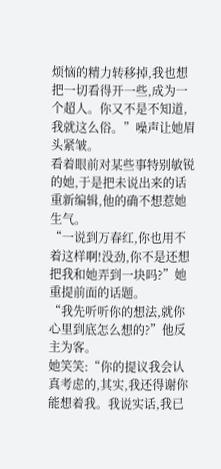烦恼的精力转移掉,我也想把一切看得开一些,成为一个超人。你又不是不知道,我就这么俗。”噪声让她眉头紧皱。
看着眼前对某些事特别敏锐的她,于是把未说出来的话重新编辑,他的确不想惹她生气。
“一说到万春红,你也用不着这样啊!没劲,你不是还想把我和她弄到一块吗?”她重提前面的话题。
“我先听听你的想法,就你心里到底怎么想的?”他反主为客。
她笑笑:“你的提议我会认真考虑的,其实,我还得谢你能想着我。我说实话,我已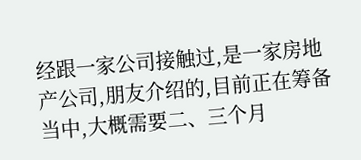经跟一家公司接触过,是一家房地产公司,朋友介绍的,目前正在筹备当中,大概需要二、三个月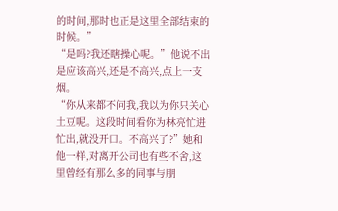的时间,那时也正是这里全部结束的时候。”
“是吗?我还瞎操心呢。”他说不出是应该高兴,还是不高兴,点上一支烟。
“你从来都不问我,我以为你只关心土豆呢。这段时间看你为林亮忙进忙出,就没开口。不高兴了?”她和他一样,对离开公司也有些不舍,这里曾经有那么多的同事与朋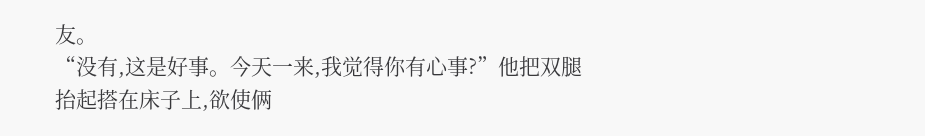友。
“没有,这是好事。今天一来,我觉得你有心事?”他把双腿抬起搭在床子上,欲使俩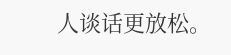人谈话更放松。